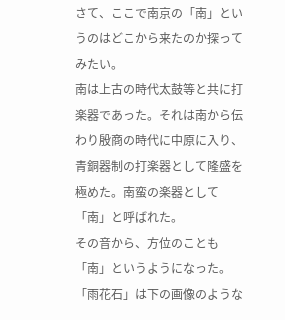さて、ここで南京の「南」というのはどこから来たのか探ってみたい。
南は上古の時代太鼓等と共に打楽器であった。それは南から伝わり殷商の時代に中原に入り、青銅器制の打楽器として隆盛を極めた。南蛮の楽器として「南」と呼ばれた。
その音から、方位のことも「南」というようになった。
「雨花石」は下の画像のような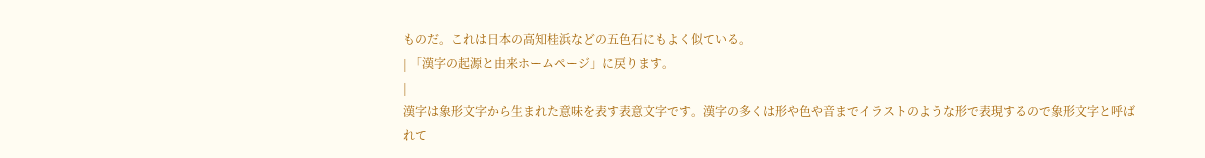ものだ。これは日本の高知桂浜などの五色石にもよく似ている。
| 「漢字の起源と由来ホームページ」に戻ります。
|
漢字は象形文字から生まれた意味を表す表意文字です。漢字の多くは形や色や音までイラストのような形で表現するので象形文字と呼ばれて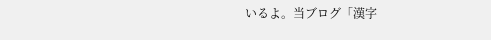いるよ。当ブログ「漢字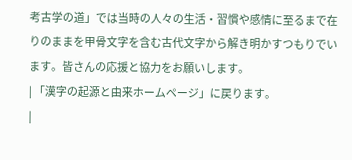考古学の道」では当時の人々の生活・習慣や感情に至るまで在りのままを甲骨文字を含む古代文字から解き明かすつもりでいます。皆さんの応援と協力をお願いします。
| 「漢字の起源と由来ホームページ」に戻ります。
|